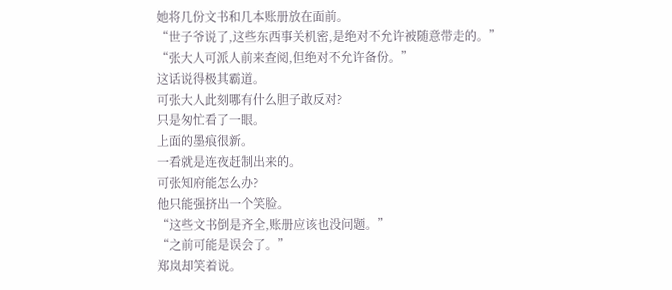她将几份文书和几本账册放在面前。
“世子爷说了,这些东西事关机密,是绝对不允许被随意带走的。”
“张大人可派人前来查阅,但绝对不允许备份。”
这话说得极其霸道。
可张大人此刻哪有什么胆子敢反对?
只是匆忙看了一眼。
上面的墨痕很新。
一看就是连夜赶制出来的。
可张知府能怎么办?
他只能强挤出一个笑脸。
“这些文书倒是齐全,账册应该也没问题。”
“之前可能是误会了。”
郑岚却笑着说。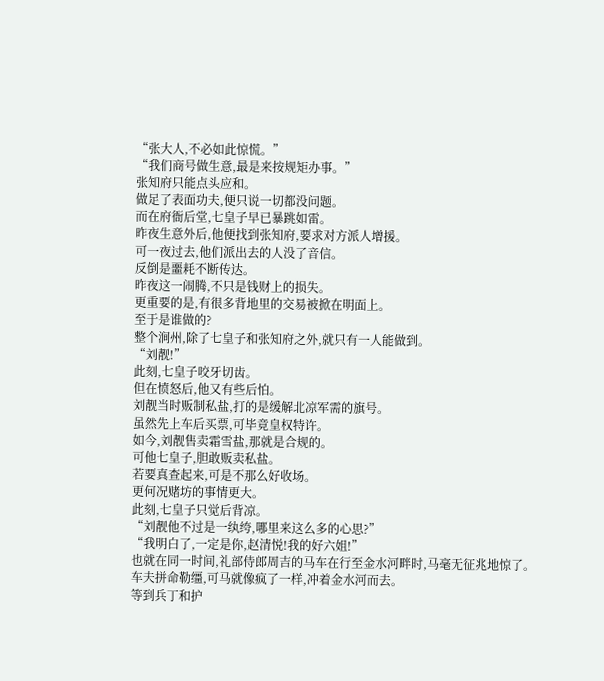“张大人,不必如此惊慌。”
“我们商号做生意,最是来按规矩办事。”
张知府只能点头应和。
做足了表面功夫,便只说一切都没问题。
而在府衙后堂,七皇子早已暴跳如雷。
昨夜生意外后,他便找到张知府,要求对方派人增援。
可一夜过去,他们派出去的人没了音信。
反倒是噩耗不断传达。
昨夜这一闹腾,不只是钱财上的损失。
更重要的是,有很多背地里的交易被掀在明面上。
至于是谁做的?
整个涧州,除了七皇子和张知府之外,就只有一人能做到。
“刘靓!”
此刻,七皇子咬牙切齿。
但在愤怒后,他又有些后怕。
刘靓当时贩制私盐,打的是缓解北凉军需的旗号。
虽然先上车后买票,可毕竟皇权特许。
如今,刘靓售卖霜雪盐,那就是合规的。
可他七皇子,胆敢贩卖私盐。
若要真查起来,可是不那么好收场。
更何况赌坊的事情更大。
此刻,七皇子只觉后背凉。
“刘靓他不过是一纨绔,哪里来这么多的心思?”
“我明白了,一定是你,赵清悦!我的好六姐!”
也就在同一时间,礼部侍郎周吉的马车在行至金水河畔时,马毫无征兆地惊了。
车夫拼命勒缰,可马就像疯了一样,冲着金水河而去。
等到兵丁和护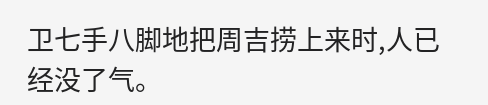卫七手八脚地把周吉捞上来时,人已经没了气。